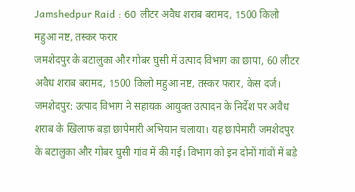Jamshedpur Raid : 60 लीटर अवैध शराब बरामद, 1500 किलो महुआ नष्ट, तस्कर फरार
जमशेदपुर के बटालुका और गोबर घुसी में उत्पाद विभाग का छापा, 60 लीटर अवैध शराब बरामद, 1500 किलो महुआ नष्ट, तस्कर फरार, केस दर्ज।
जमशेदपुर: उत्पाद विभाग ने सहायक आयुक्त उत्पादन के निर्देश पर अवैध शराब के खिलाफ बड़ा छापेमारी अभियान चलाया। यह छापेमारी जमशेदपुर के बटालुका और गोबर घुसी गांव में की गई। विभाग को इन दोनों गांवों में बड़े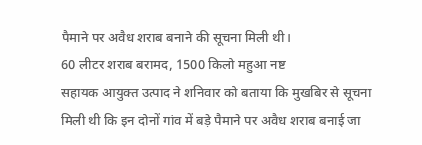पैमाने पर अवैध शराब बनाने की सूचना मिली थी।
60 लीटर शराब बरामद, 1500 किलो महुआ नष्ट
सहायक आयुक्त उत्पाद ने शनिवार को बताया कि मुखबिर से सूचना मिली थी कि इन दोनों गांव में बड़े पैमाने पर अवैध शराब बनाई जा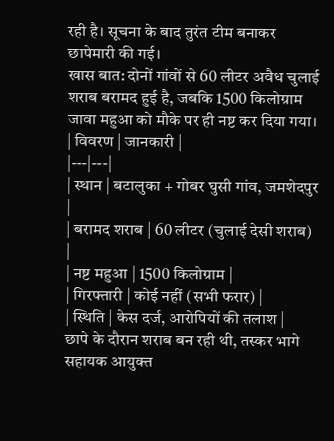रही है। सूचना के बाद तुरंत टीम बनाकर छापेमारी की गई।
खास बात: दोनों गांवों से 60 लीटर अवैध चुलाई शराब बरामद हुई है, जबकि 1500 किलोग्राम जावा महुआ को मौके पर ही नष्ट कर दिया गया।
| विवरण | जानकारी |
|---|---|
| स्थान | बटालुका + गोबर घुसी गांव, जमशेदपुर |
| बरामद शराब | 60 लीटर (चुलाई देसी शराब) |
| नष्ट महुआ | 1500 किलोग्राम |
| गिरफ्तारी | कोई नहीं (सभी फरार) |
| स्थिति | केस दर्ज, आरोपियों की तलाश |
छापे के दौरान शराब बन रही थी, तस्कर भागे
सहायक आयुक्त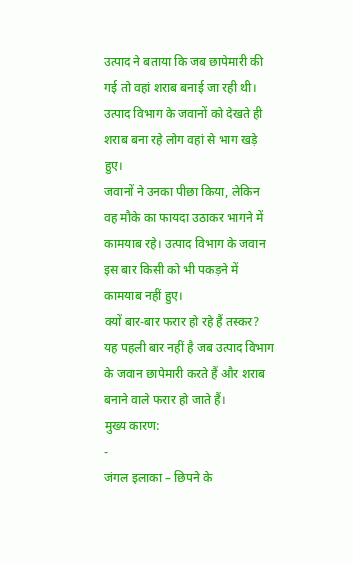उत्पाद ने बताया कि जब छापेमारी की गई तो वहां शराब बनाई जा रही थी। उत्पाद विभाग के जवानों को देखते ही शराब बना रहे लोग वहां से भाग खड़े हुए।
जवानों ने उनका पीछा किया, लेकिन वह मौके का फायदा उठाकर भागने में कामयाब रहे। उत्पाद विभाग के जवान इस बार किसी को भी पकड़ने में कामयाब नहीं हुए।
क्यों बार-बार फरार हो रहे हैं तस्कर?
यह पहली बार नहीं है जब उत्पाद विभाग के जवान छापेमारी करते हैं और शराब बनाने वाले फरार हो जाते हैं।
मुख्य कारण:
-
जंगल इलाका – छिपने के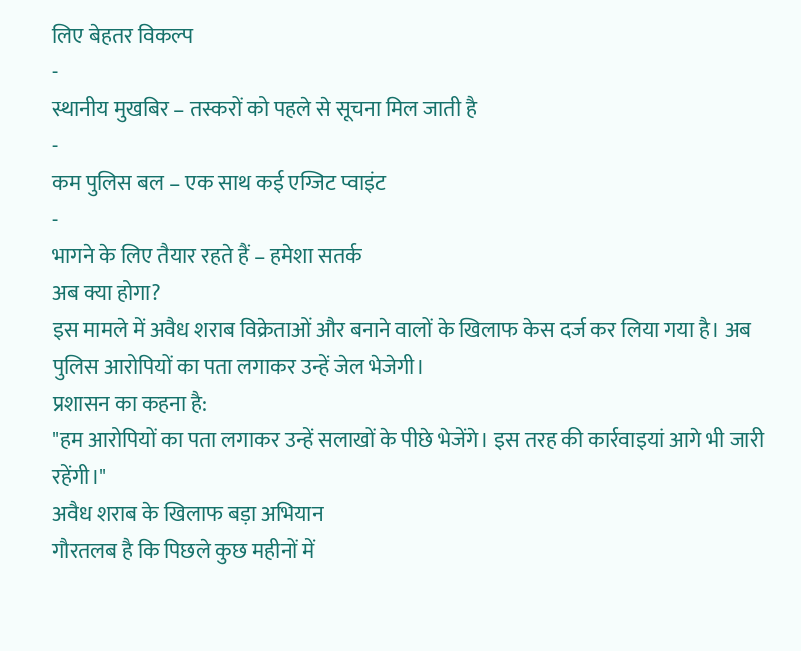लिए बेहतर विकल्प
-
स्थानीय मुखबिर – तस्करों को पहले से सूचना मिल जाती है
-
कम पुलिस बल – एक साथ कई एग्जिट प्वाइंट
-
भागने के लिए तैयार रहते हैं – हमेशा सतर्क
अब क्या होगा?
इस मामले में अवैध शराब विक्रेताओं और बनाने वालों के खिलाफ केस दर्ज कर लिया गया है। अब पुलिस आरोपियों का पता लगाकर उन्हें जेल भेजेगी।
प्रशासन का कहना है:
"हम आरोपियों का पता लगाकर उन्हें सलाखों के पीछे भेजेंगे। इस तरह की कार्रवाइयां आगे भी जारी रहेंगी।"
अवैध शराब के खिलाफ बड़ा अभियान
गौरतलब है कि पिछले कुछ महीनों में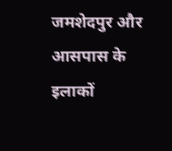जमशेदपुर और आसपास के इलाकों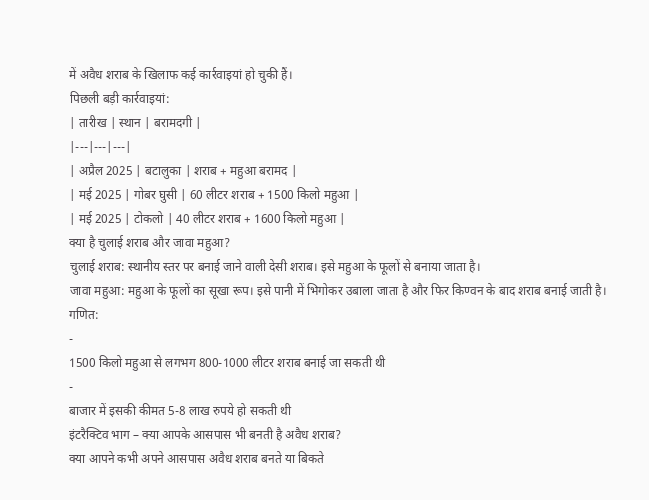में अवैध शराब के खिलाफ कई कार्रवाइयां हो चुकी हैं।
पिछली बड़ी कार्रवाइयां:
| तारीख | स्थान | बरामदगी |
|---|---|---|
| अप्रैल 2025 | बटालुका | शराब + महुआ बरामद |
| मई 2025 | गोबर घुसी | 60 लीटर शराब + 1500 किलो महुआ |
| मई 2025 | टोकलो | 40 लीटर शराब + 1600 किलो महुआ |
क्या है चुलाई शराब और जावा महुआ?
चुलाई शराब: स्थानीय स्तर पर बनाई जाने वाली देसी शराब। इसे महुआ के फूलों से बनाया जाता है।
जावा महुआ: महुआ के फूलों का सूखा रूप। इसे पानी में भिगोकर उबाला जाता है और फिर किण्वन के बाद शराब बनाई जाती है।
गणित:
-
1500 किलो महुआ से लगभग 800-1000 लीटर शराब बनाई जा सकती थी
-
बाजार में इसकी कीमत 5-8 लाख रुपये हो सकती थी
इंटरैक्टिव भाग – क्या आपके आसपास भी बनती है अवैध शराब?
क्या आपने कभी अपने आसपास अवैध शराब बनते या बिकते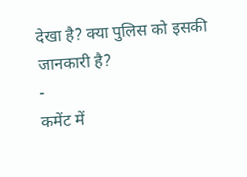देखा है? क्या पुलिस को इसकी जानकारी है?
-
कमेंट में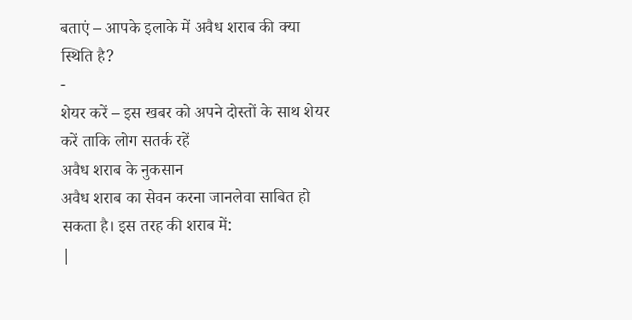बताएं – आपके इलाके में अवैध शराब की क्या स्थिति है?
-
शेयर करें – इस खबर को अपने दोस्तों के साथ शेयर करें ताकि लोग सतर्क रहें
अवैध शराब के नुकसान
अवैध शराब का सेवन करना जानलेवा साबित हो सकता है। इस तरह की शराब में:
|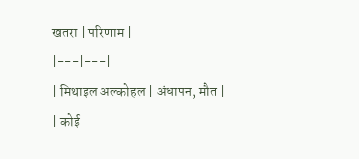खतरा | परिणाम |
|---|---|
| मिथाइल अल्कोहल | अंधापन, मौत |
| कोई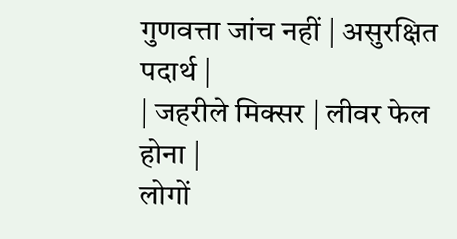गुणवत्ता जांच नहीं | असुरक्षित पदार्थ |
| जहरीले मिक्सर | लीवर फेल होना |
लोगों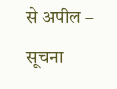से अपील – सूचना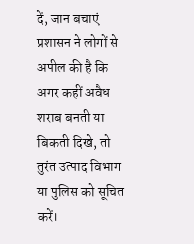दें, जान बचाएं
प्रशासन ने लोगों से अपील की है कि अगर कहीं अवैध शराब बनती या बिकती दिखे, तो तुरंत उत्पाद विभाग या पुलिस को सूचित करें।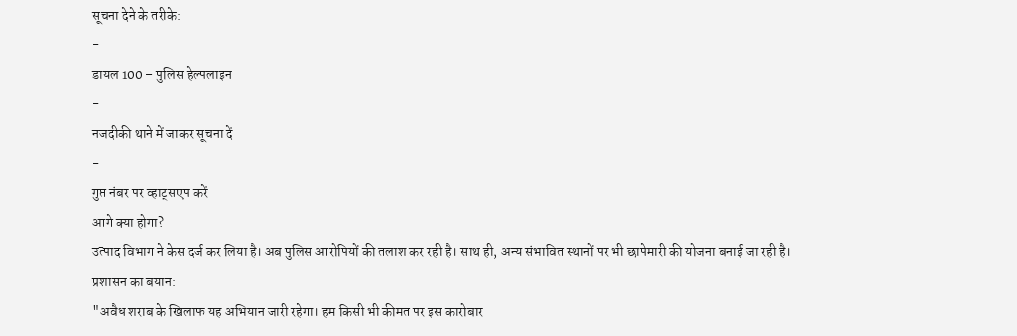सूचना देने के तरीके:
-
डायल 100 – पुलिस हेल्पलाइन
-
नजदीकी थाने में जाकर सूचना दें
-
गुप्त नंबर पर व्हाट्सएप करें
आगे क्या होगा?
उत्पाद विभाग ने केस दर्ज कर लिया है। अब पुलिस आरोपियों की तलाश कर रही है। साथ ही, अन्य संभावित स्थानों पर भी छापेमारी की योजना बनाई जा रही है।
प्रशासन का बयान:
"अवैध शराब के खिलाफ यह अभियान जारी रहेगा। हम किसी भी कीमत पर इस कारोबार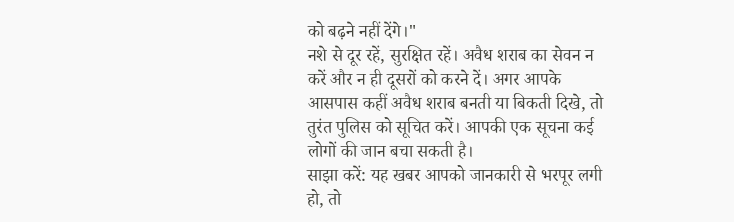को बढ़ने नहीं देंगे।"
नशे से दूर रहें, सुरक्षित रहें। अवैध शराब का सेवन न करें और न ही दूसरों को करने दें। अगर आपके आसपास कहीं अवैध शराब बनती या बिकती दिखे, तो तुरंत पुलिस को सूचित करें। आपकी एक सूचना कई लोगों की जान बचा सकती है।
साझा करें: यह खबर आपको जानकारी से भरपूर लगी हो, तो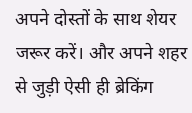अपने दोस्तों के साथ शेयर जरूर करें। और अपने शहर से जुड़ी ऐसी ही ब्रेकिंग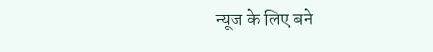न्यूज के लिए बने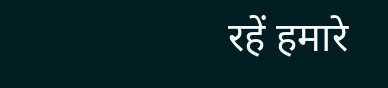रहें हमारे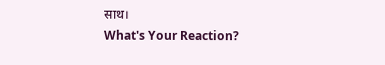साथ।
What's Your Reaction?